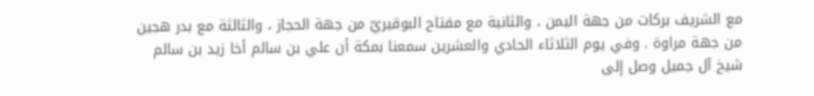مع الشريف بركات من جهة اليمن ، والثانية مع مفتاح البوقيريّ من جهة الحجاز ، والثالثة مع بدر هجين من جهة مراوة . وفي يوم الثلاثاء الحادي والعشرين سمعنا بمكة أن علي بن سالم أخا زيد بن سالم شيخ آل جميل وصل إلى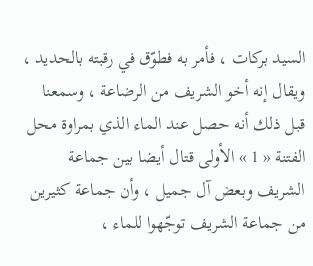السيد بركات ، فأمر به فطوّق في رقبته بالحديد ، ويقال إنه أخو الشريف من الرضاعة ، وسمعنا قبل ذلك أنه حصل عند الماء الذي بمراوة محل الفتنة « 1 » الأولى قتال أيضا بين جماعة الشريف وبعض آل جميل ، وأن جماعة كثيرين من جماعة الشريف توجّهوا للماء ،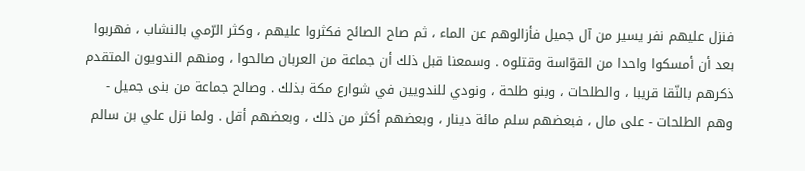فنزل عليهم نفر يسير من آل جميل فأزالوهم عن الماء ، ثم صاح الصائح فكثروا عليهم ، وكثر الرّمي بالنشاب ، فهربوا بعد أن أمسكوا واحدا من القوّاسة وقتلوه . وسمعنا قبل ذلك أن جماعة من العربان صالحوا ، ومنهم الندويون المتقدم ذكرهم بالنّقا قريبا ، والطلحات ، وبنو طلحة ، ونودي للندويين في شوارع مكة بذلك . وصالح جماعة من بنى جميل - وهم الطلحات - على مال ، فبعضهم سلم مائة دينار ، وبعضهم أكثر من ذلك ، وبعضهم أقل . ولما نزل علي بن سالم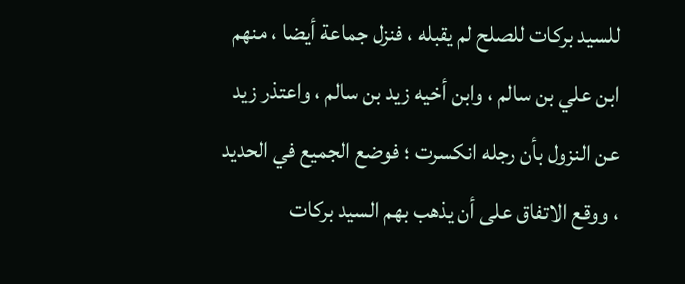للسيد بركات للصلح لم يقبله ، فنزل جماعة أيضا ، منهم ابن علي بن سالم ، وابن أخيه زيد بن سالم ، واعتذر زيد عن النزول بأن رجله انكسرت ؛ فوضع الجميع في الحديد ، ووقع الاتفاق على أن يذهب بهم السيد بركات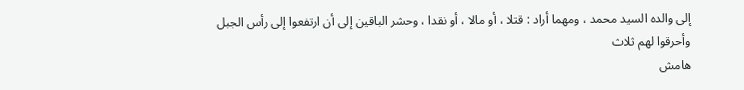إلى والده السيد محمد ، ومهما أراد : قتلا ، أو مالا ، أو نقدا ، وحشر الباقين إلى أن ارتفعوا إلى رأس الجبل وأحرقوا لهم ثلاث
هامش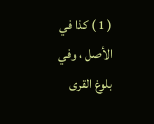( 1 ) كذا في الأصل ، وفي بلوغ القرى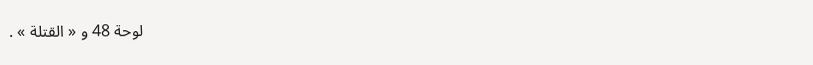لوحة 48 و « القتلة » .